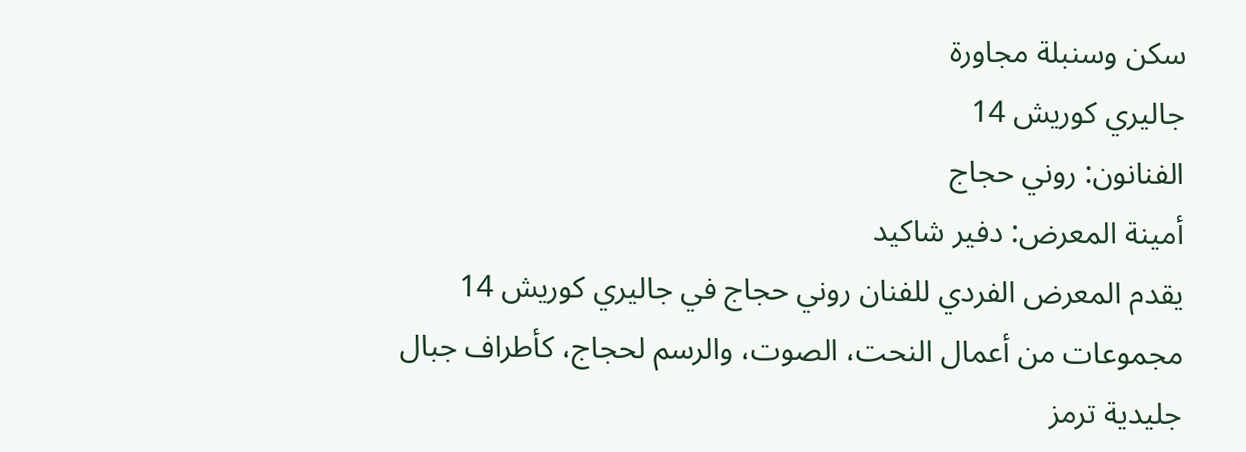سكن وسنبلة مجاورة
جاليري كوريش 14
الفنانون: روني حجاج
أمينة المعرض: دفير شاكيد
يقدم المعرض الفردي للفنان روني حجاج في جاليري كوريش 14 مجموعات من أعمال النحت، الصوت، والرسم لحجاج، كأطراف جبال جليدية ترمز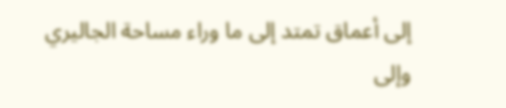إلى أعماق تمتد إلى ما وراء مساحة الجاليري وإلى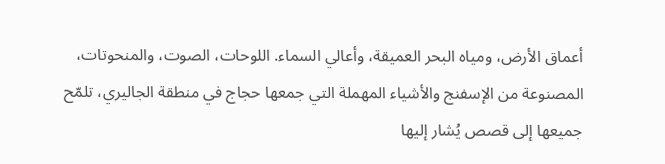أعماق الأرض، ومياه البحر العميقة، وأعالي السماء. اللوحات، الصوت، والمنحوتات، المصنوعة من الإسفنج والأشياء المهملة التي جمعها حجاج في منطقة الجاليري، تلمّح جميعها إلى قصص يُشار إليها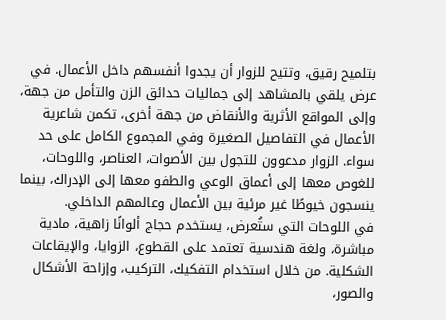بتلميح رقيق، وتتيح للزوار أن يجدوا أنفسهم داخل الأعمال. في عرض يلقي بالمشاهد إلى جماليات حدائق الزن والتأمل من جهة، وإلى المواقع الأثرية والأنقاض من جهة أخرى، تكمن شاعرية الأعمال في التفاصيل الصغيرة وفي المجموع الكامل على حد سواء. الزوار مدعوون للتجول بين الأصوات، العناصر، واللوحات، للغوص معها إلى أعماق الوعي والطفو معها إلى الإدراك، بينما ينسجون خيوطًا غير مرئية بين الأعمال وعالمهم الداخلي.
في اللوحات التي ستُعرض، يستخدم حجاج ألوانًا زاهية، مادية مباشرة، ولغة هندسية تعتمد على القطوع، الزوايا، والإيقاعات الشكلية. من خلال استخدام التفكيك، التركيب، وإزاحة الأشكال والصور،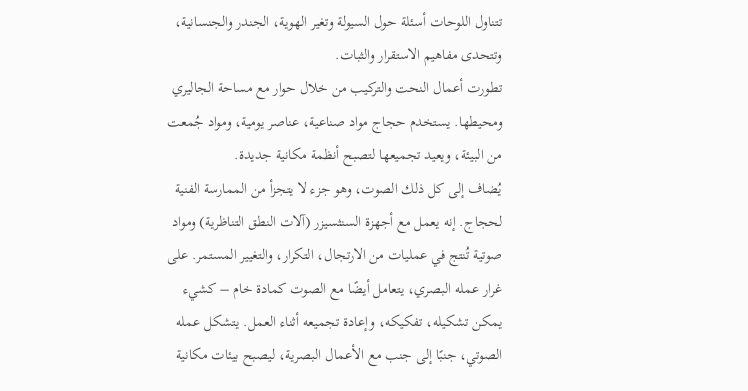تتناول اللوحات أسئلة حول السيولة وتغير الهوية، الجندر والجنسانية، وتتحدى مفاهيم الاستقرار والثبات.
تطورت أعمال النحت والتركيب من خلال حوار مع مساحة الجاليري ومحيطها. يستخدم حجاج مواد صناعية، عناصر يومية، ومواد جُمعت من البيئة، ويعيد تجميعها لتصبح أنظمة مكانية جديدة.
يُضاف إلى كل ذلك الصوت، وهو جزء لا يتجزأ من الممارسة الفنية لحجاج. إنه يعمل مع أجهزة السنثسيزر (آلات النطق التناظرية) ومواد صوتية تُنتج في عمليات من الارتجال، التكرار، والتغيير المستمر. على غرار عمله البصري، يتعامل أيضًا مع الصوت كمادة خام – كشيء يمكن تشكيله، تفكيكه، وإعادة تجميعه أثناء العمل. يتشكل عمله الصوتي، جنبًا إلى جنب مع الأعمال البصرية، ليصبح بيئات مكانية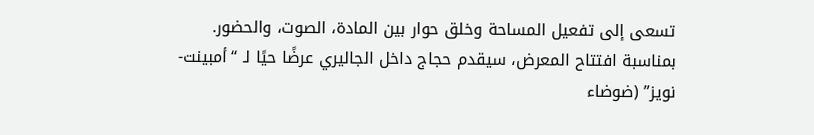تسعى إلى تفعيل المساحة وخلق حوار بين المادة، الصوت، والحضور.
بمناسبة افتتاح المعرض، سيقدم حجاج داخل الجاليري عرضًا حيًا لـ “أمبينت-نويز” (ضوضاء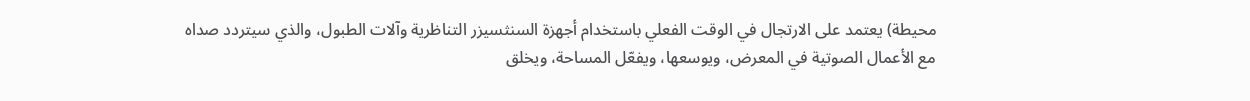محيطة) يعتمد على الارتجال في الوقت الفعلي باستخدام أجهزة السنثسيزر التناظرية وآلات الطبول، والذي سيتردد صداه مع الأعمال الصوتية في المعرض، ويوسعها، ويفعّل المساحة، ويخلق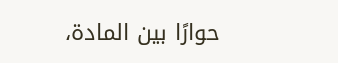حوارًا بين المادة،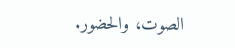الصوت، والحضور.